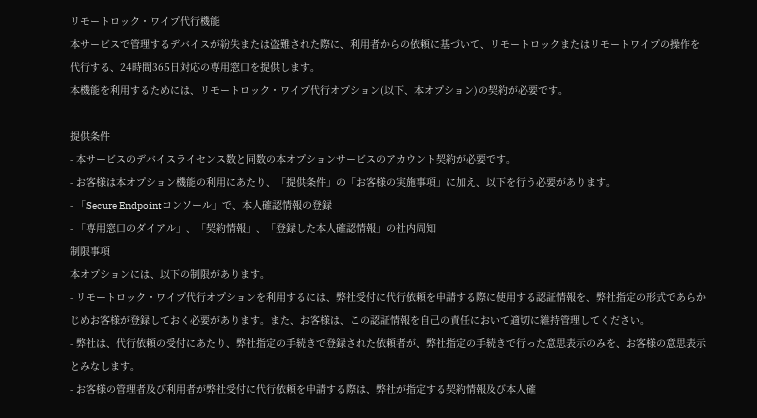リモートロック・ワイプ代行機能
本サービスで管理するデバイスが紛失または盗難された際に、利用者からの依頼に基づいて、リモートロックまたはリモートワイプの操作を代行する、24時間365日対応の専用窓口を提供します。
本機能を利用するためには、リモートロック・ワイプ代行オプション(以下、本オプション)の契約が必要です。

提供条件
- 本サービスのデバイスライセンス数と同数の本オプションサービスのアカウント契約が必要です。
- お客様は本オプション機能の利用にあたり、「提供条件」の「お客様の実施事項」に加え、以下を行う必要があります。
- 「Secure Endpointコンソール」で、本人確認情報の登録
- 「専用窓口のダイアル」、「契約情報」、「登録した本人確認情報」の社内周知
制限事項
本オプションには、以下の制限があります。
- リモートロック・ワイプ代行オプションを利用するには、弊社受付に代行依頼を申請する際に使用する認証情報を、弊社指定の形式であらかじめお客様が登録しておく必要があります。また、お客様は、この認証情報を自己の責任において適切に維持管理してください。
- 弊社は、代行依頼の受付にあたり、弊社指定の手続きで登録された依頼者が、弊社指定の手続きで行った意思表示のみを、お客様の意思表示とみなします。
- お客様の管理者及び利用者が弊社受付に代行依頼を申請する際は、弊社が指定する契約情報及び本人確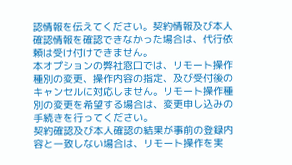認情報を伝えてください。契約情報及び本人確認情報を確認できなかった場合は、代行依頼は受け付けできません。
本オプションの弊社窓口では、リモート操作種別の変更、操作内容の指定、及び受付後のキャンセルに対応しません。リモート操作種別の変更を希望する場合は、変更申し込みの手続きを行ってください。
契約確認及び本人確認の結果が事前の登録内容と一致しない場合は、リモート操作を実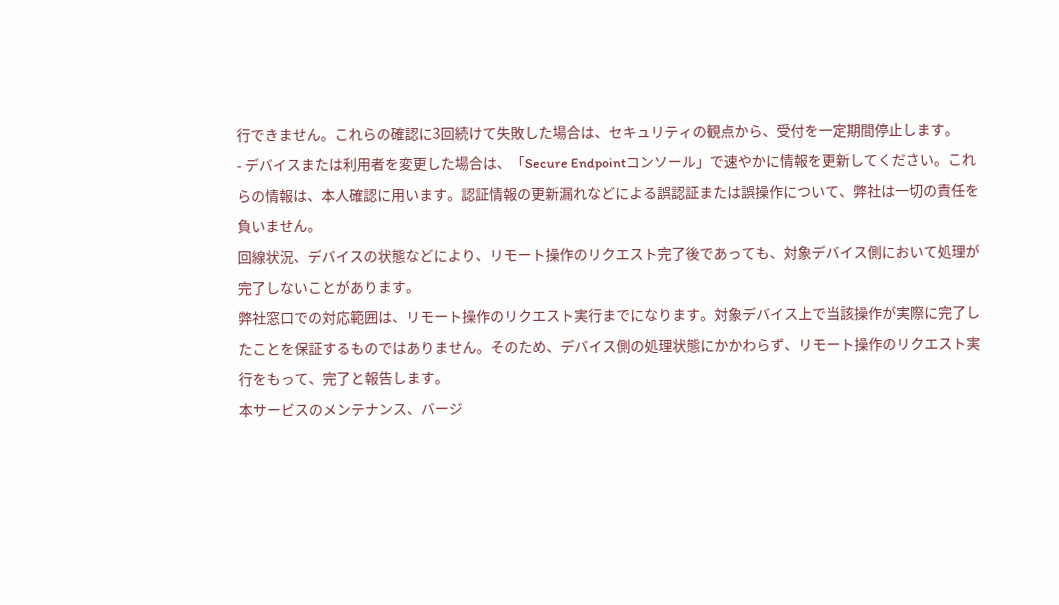行できません。これらの確認に3回続けて失敗した場合は、セキュリティの観点から、受付を一定期間停止します。
- デバイスまたは利用者を変更した場合は、「Secure Endpointコンソール」で速やかに情報を更新してください。これらの情報は、本人確認に用います。認証情報の更新漏れなどによる誤認証または誤操作について、弊社は一切の責任を負いません。
回線状況、デバイスの状態などにより、リモート操作のリクエスト完了後であっても、対象デバイス側において処理が完了しないことがあります。
弊社窓口での対応範囲は、リモート操作のリクエスト実行までになります。対象デバイス上で当該操作が実際に完了したことを保証するものではありません。そのため、デバイス側の処理状態にかかわらず、リモート操作のリクエスト実行をもって、完了と報告します。
本サービスのメンテナンス、バージ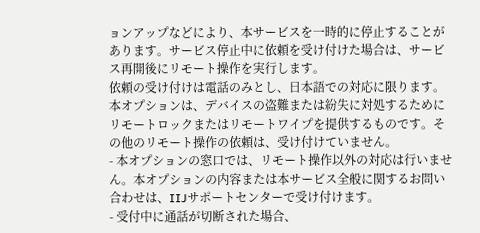ョンアップなどにより、本サービスを一時的に停止することがあります。サービス停止中に依頼を受け付けた場合は、サービス再開後にリモート操作を実行します。
依頼の受け付けは電話のみとし、日本語での対応に限ります。
本オプションは、デバイスの盗難または紛失に対処するためにリモートロックまたはリモートワイプを提供するものです。その他のリモート操作の依頼は、受け付けていません。
- 本オプションの窓口では、リモート操作以外の対応は行いません。本オプションの内容または本サービス全般に関するお問い合わせは、IIJサポートセンターで受け付けます。
- 受付中に通話が切断された場合、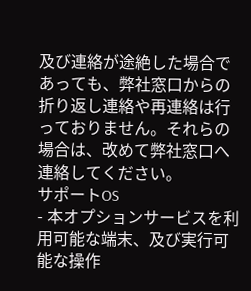及び連絡が途絶した場合であっても、弊社窓口からの折り返し連絡や再連絡は行っておりません。それらの場合は、改めて弊社窓口へ連絡してください。
サポートOS
- 本オプションサービスを利用可能な端末、及び実行可能な操作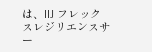は、IIJ フレックスレジリエンスサー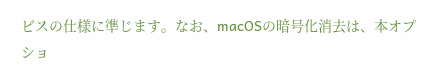ビスの仕様に準じます。なお、macOSの暗号化消去は、本オプショ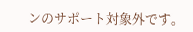ンのサポート対象外です。